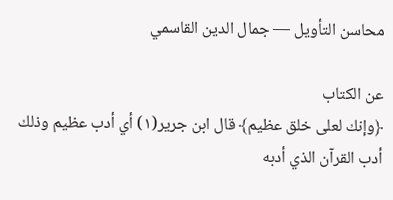محاسن التأويل — جمال الدين القاسمي

عن الكتاب
﴿وإنك لعلى خلق عظيم﴾ قال ابن جرير(١) أي أدب عظيم وذلك أدب القرآن الذي أدبه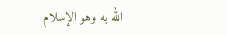الله به وهو الإسلام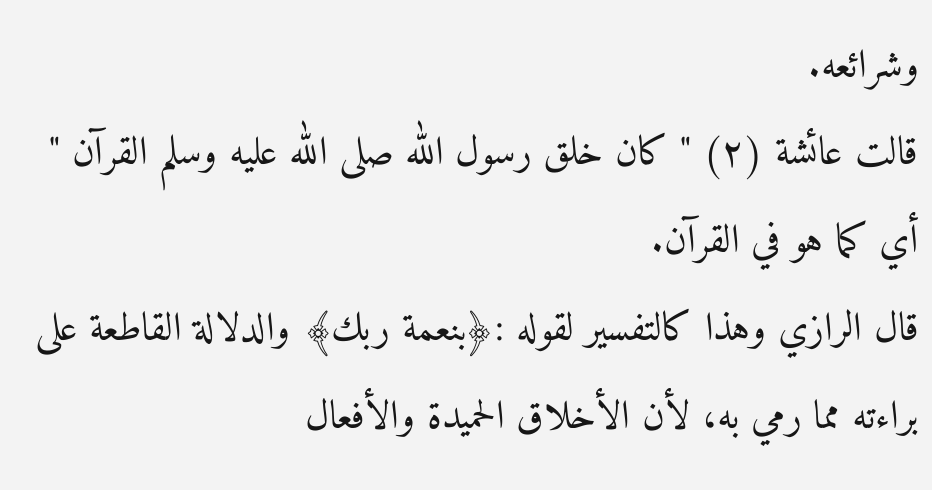وشرائعه.
قالت عائشة (٢) " كان خلق رسول الله صلى الله عليه وسلم القرآن " أي كما هو في القرآن.
قال الرازي وهذا كالتفسير لقوله :﴿بنعمة ربك﴾ والدلالة القاطعة على براءته مما رمي به، لأن الأخلاق الحميدة والأفعال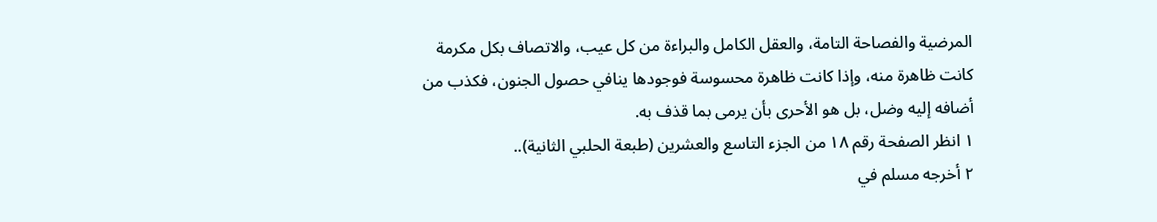المرضية والفصاحة التامة، والعقل الكامل والبراءة من كل عيب، والاتصاف بكل مكرمة كانت ظاهرة منه، وإذا كانت ظاهرة محسوسة فوجودها ينافي حصول الجنون، فكذب من أضافه إليه وضل، بل هو الأحرى بأن يرمى بما قذف به.
١ انظر الصفحة رقم ١٨ من الجزء التاسع والعشرين (طبعة الحلبي الثانية)..
٢ أخرجه مسلم في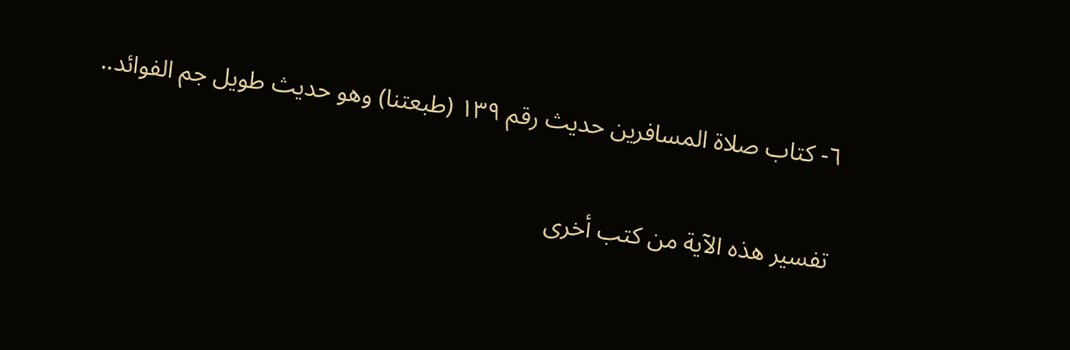٦- كتاب صلاة المسافرين حديث رقم ١٣٩ (طبعتنا) وهو حديث طويل جم الفوائد..

تفسير هذه الآية من كتب أخرى